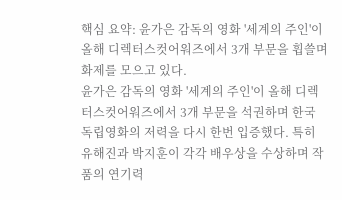핵심 요약: 윤가은 감독의 영화 '세계의 주인'이 올해 디렉터스컷어워즈에서 3개 부문을 휩쓸며 화제를 모으고 있다.
윤가은 감독의 영화 '세계의 주인'이 올해 디렉터스컷어워즈에서 3개 부문을 석권하며 한국 독립영화의 저력을 다시 한번 입증했다. 특히 유해진과 박지훈이 각각 배우상을 수상하며 작품의 연기력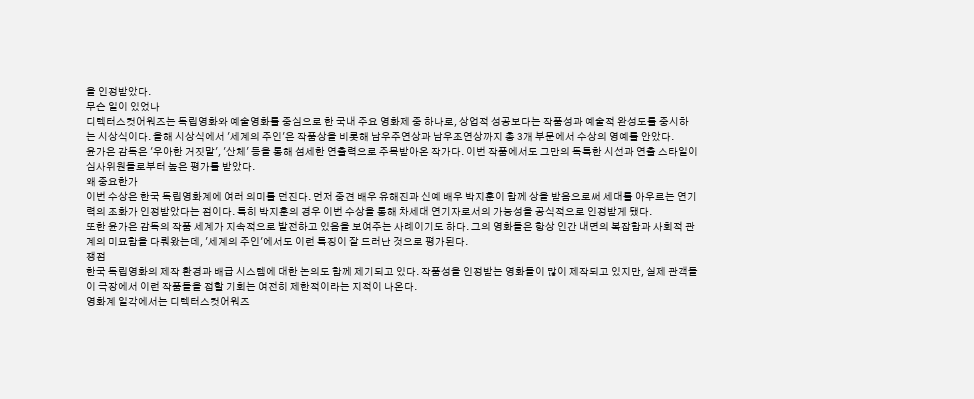을 인정받았다.
무슨 일이 있었나
디렉터스컷어워즈는 독립영화와 예술영화를 중심으로 한 국내 주요 영화제 중 하나로, 상업적 성공보다는 작품성과 예술적 완성도를 중시하는 시상식이다. 올해 시상식에서 '세계의 주인'은 작품상을 비롯해 남우주연상과 남우조연상까지 총 3개 부문에서 수상의 영예를 안았다.
윤가은 감독은 '우아한 거짓말', '산체' 등을 통해 섬세한 연출력으로 주목받아온 작가다. 이번 작품에서도 그만의 독특한 시선과 연출 스타일이 심사위원들로부터 높은 평가를 받았다.
왜 중요한가
이번 수상은 한국 독립영화계에 여러 의미를 던진다. 먼저 중견 배우 유해진과 신예 배우 박지훈이 함께 상을 받음으로써 세대를 아우르는 연기력의 조화가 인정받았다는 점이다. 특히 박지훈의 경우 이번 수상을 통해 차세대 연기자로서의 가능성을 공식적으로 인정받게 됐다.
또한 윤가은 감독의 작품 세계가 지속적으로 발전하고 있음을 보여주는 사례이기도 하다. 그의 영화들은 항상 인간 내면의 복잡함과 사회적 관계의 미묘함을 다뤄왔는데, '세계의 주인'에서도 이런 특징이 잘 드러난 것으로 평가된다.
쟁점
한국 독립영화의 제작 환경과 배급 시스템에 대한 논의도 함께 제기되고 있다. 작품성을 인정받는 영화들이 많이 제작되고 있지만, 실제 관객들이 극장에서 이런 작품들을 접할 기회는 여전히 제한적이라는 지적이 나온다.
영화계 일각에서는 디렉터스컷어워즈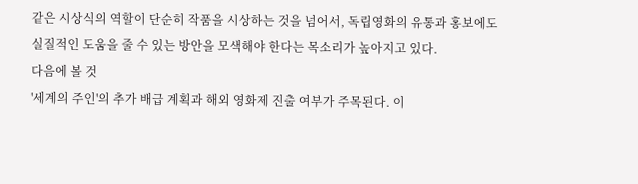같은 시상식의 역할이 단순히 작품을 시상하는 것을 넘어서, 독립영화의 유통과 홍보에도 실질적인 도움을 줄 수 있는 방안을 모색해야 한다는 목소리가 높아지고 있다.
다음에 볼 것
'세계의 주인'의 추가 배급 계획과 해외 영화제 진출 여부가 주목된다. 이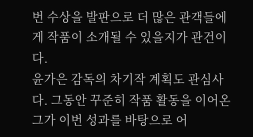번 수상을 발판으로 더 많은 관객들에게 작품이 소개될 수 있을지가 관건이다.
윤가은 감독의 차기작 계획도 관심사다. 그동안 꾸준히 작품 활동을 이어온 그가 이번 성과를 바탕으로 어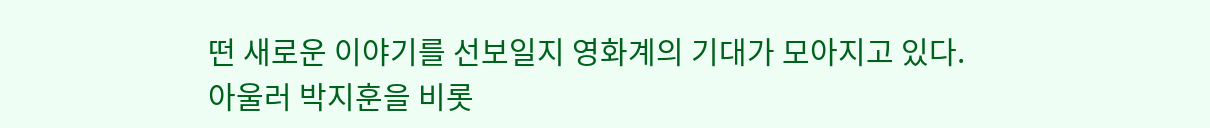떤 새로운 이야기를 선보일지 영화계의 기대가 모아지고 있다.
아울러 박지훈을 비롯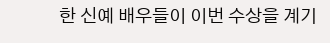한 신예 배우들이 이번 수상을 계기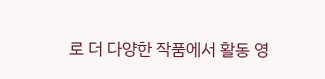로 더 다양한 작품에서 활동 영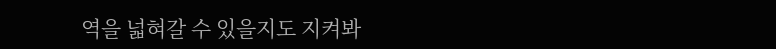역을 넓혀갈 수 있을지도 지켜봐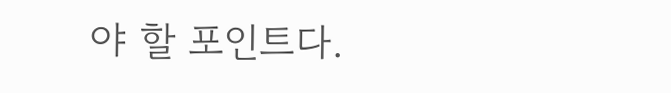야 할 포인트다.